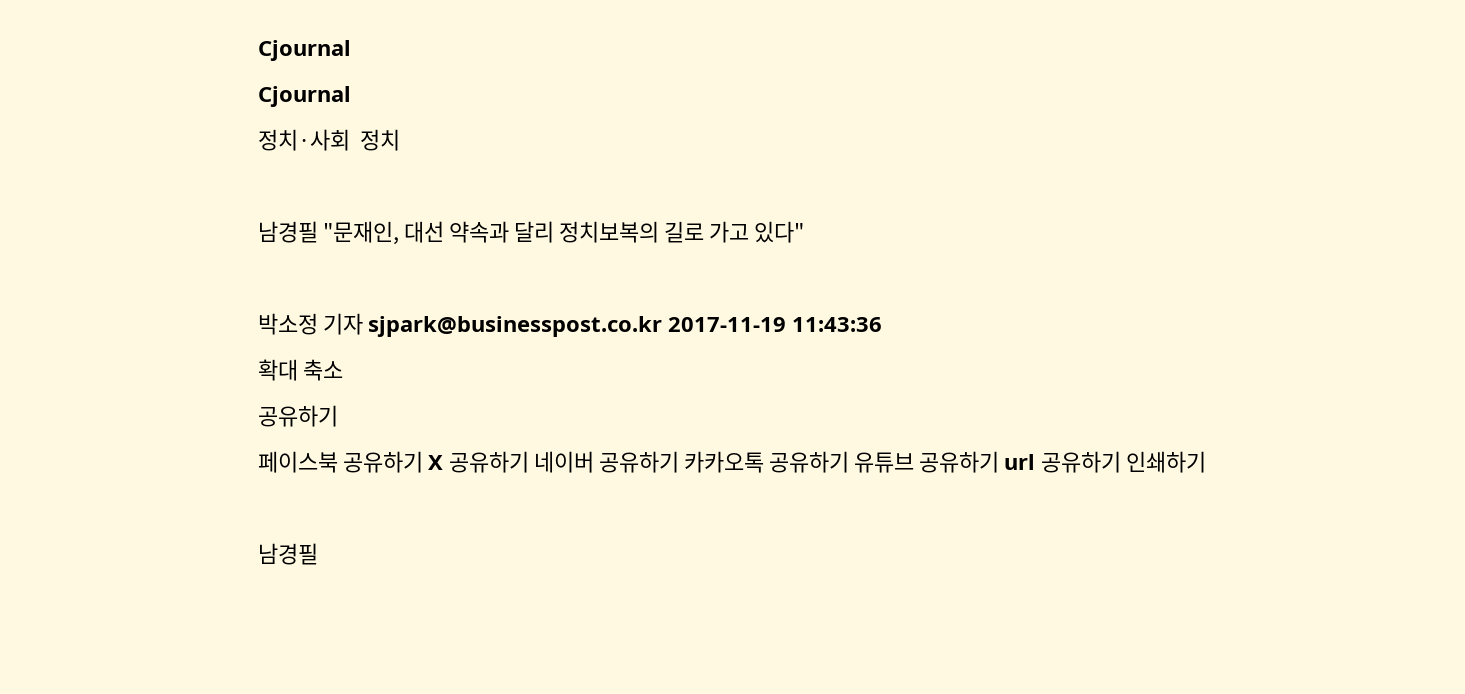Cjournal
Cjournal
정치·사회  정치

남경필 "문재인, 대선 약속과 달리 정치보복의 길로 가고 있다"

박소정 기자 sjpark@businesspost.co.kr 2017-11-19 11:43:36
확대 축소
공유하기
페이스북 공유하기 X 공유하기 네이버 공유하기 카카오톡 공유하기 유튜브 공유하기 url 공유하기 인쇄하기

남경필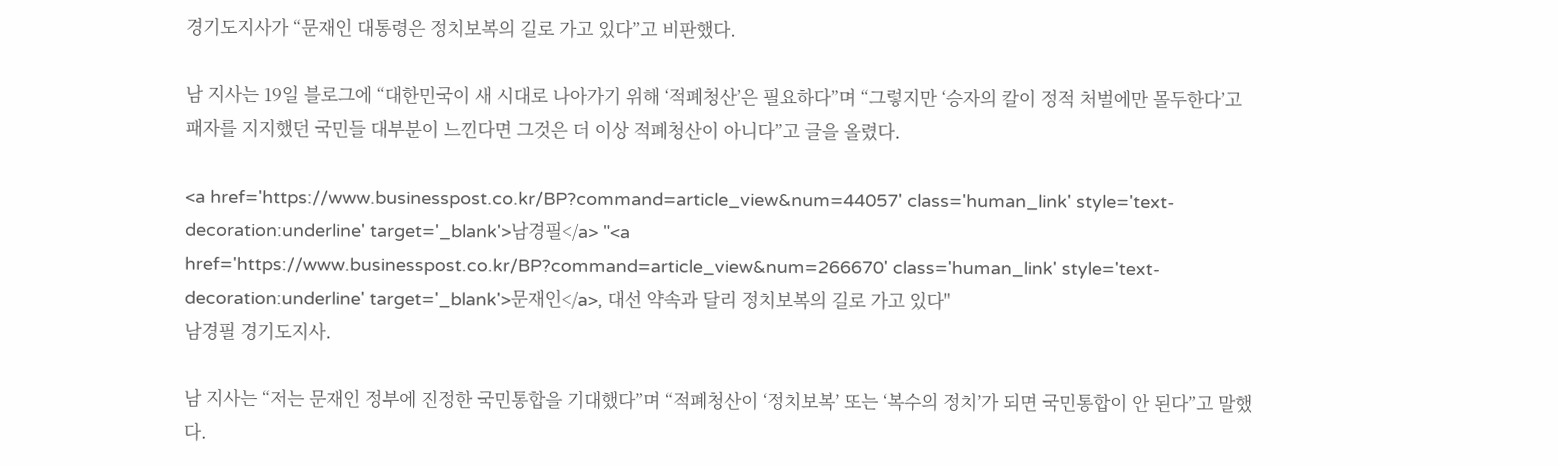경기도지사가 “문재인 대통령은 정치보복의 길로 가고 있다”고 비판했다.

남 지사는 19일 블로그에 “대한민국이 새 시대로 나아가기 위해 ‘적폐청산’은 필요하다”며 “그렇지만 ‘승자의 칼이 정적 처벌에만 몰두한다’고 패자를 지지했던 국민들 대부분이 느낀다면 그것은 더 이상 적폐청산이 아니다”고 글을 올렸다.

<a href='https://www.businesspost.co.kr/BP?command=article_view&num=44057' class='human_link' style='text-decoration:underline' target='_blank'>남경필</a> "<a href='https://www.businesspost.co.kr/BP?command=article_view&num=266670' class='human_link' style='text-decoration:underline' target='_blank'>문재인</a>, 대선 약속과 달리 정치보복의 길로 가고 있다"
남경필 경기도지사.

남 지사는 “저는 문재인 정부에 진정한 국민통합을 기대했다”며 “적폐청산이 ‘정치보복’ 또는 ‘복수의 정치’가 되면 국민통합이 안 된다”고 말했다.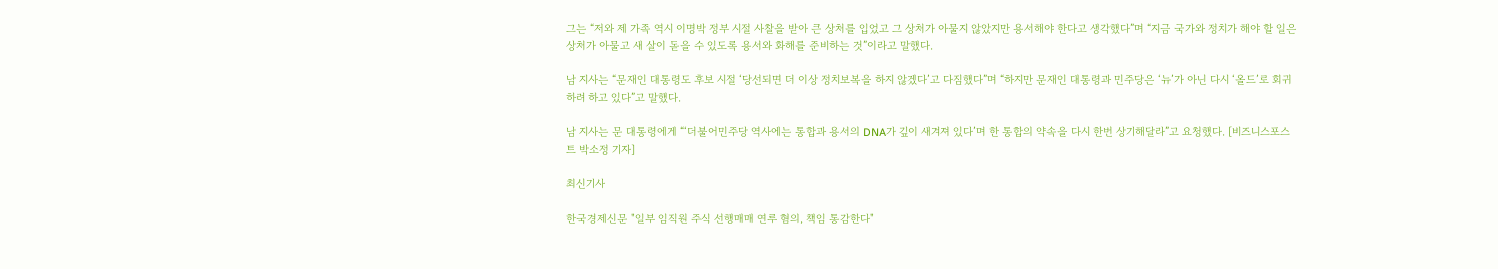그는 “저와 제 가족 역시 이명박 정부 시절 사찰을 받아 큰 상처를 입었고 그 상처가 아물지 않았지만 용서해야 한다고 생각했다”며 “지금 국가와 정치가 해야 할 일은 상처가 아물고 새 살이 돋을 수 있도록 용서와 화해를 준비하는 것”이라고 말했다.

남 지사는 “문재인 대통령도 후보 시절 ‘당선되면 더 이상 정치보복을 하지 않겠다’고 다짐했다”며 “하지만 문재인 대통령과 민주당은 ‘뉴’가 아닌 다시 ‘올드’로 회귀하려 하고 있다”고 말했다.

남 지사는 문 대통령에게 “‘더불어민주당 역사에는 통합과 용서의 DNA가 깊이 새겨져 있다’며 한 통합의 약속을 다시 한번 상기해달라”고 요청했다. [비즈니스포스트 박소정 기자]

최신기사

한국경제신문 "일부 임직원 주식 선행매매 연루 혐의, 책임 통감한다"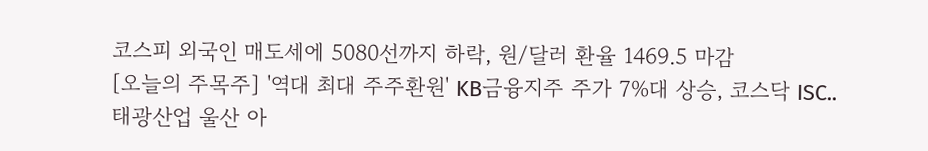코스피 외국인 매도세에 5080선까지 하락, 원/달러 환율 1469.5 마감
[오늘의 주목주] '역대 최대 주주환원' KB금융지주 주가 7%대 상승, 코스닥 ISC..
태광산업 울산 아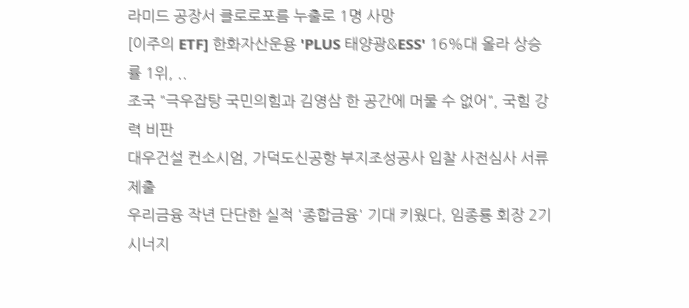라미드 공장서 클로로포름 누출로 1명 사망
[이주의 ETF] 한화자산운용 'PLUS 태양광&ESS' 16%대 올라 상승률 1위, ..
조국 "극우잡탕 국민의힘과 김영삼 한 공간에 머물 수 없어", 국힘 강력 비판
대우건설 컨소시엄, 가덕도신공항 부지조성공사 입찰 사전심사 서류 제출
우리금융 작년 단단한 실적 '종합금융' 기대 키웠다, 임종룡 회장 2기 시너지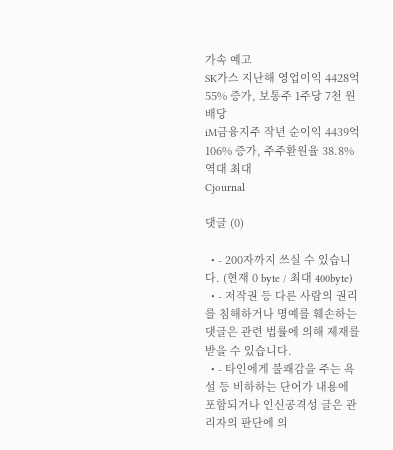가속 예고
SK가스 지난해 영업이익 4428억 55% 증가, 보통주 1주당 7천 원 배당
iM금융지주 작년 순이익 4439억 106% 증가, 주주환원율 38.8% 역대 최대
Cjournal

댓글 (0)

  • - 200자까지 쓰실 수 있습니다. (현재 0 byte / 최대 400byte)
  • - 저작권 등 다른 사람의 권리를 침해하거나 명예를 훼손하는 댓글은 관련 법률에 의해 제재를 받을 수 있습니다.
  • - 타인에게 불쾌감을 주는 욕설 등 비하하는 단어가 내용에 포함되거나 인신공격성 글은 관리자의 판단에 의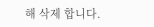해 삭제 합니다.